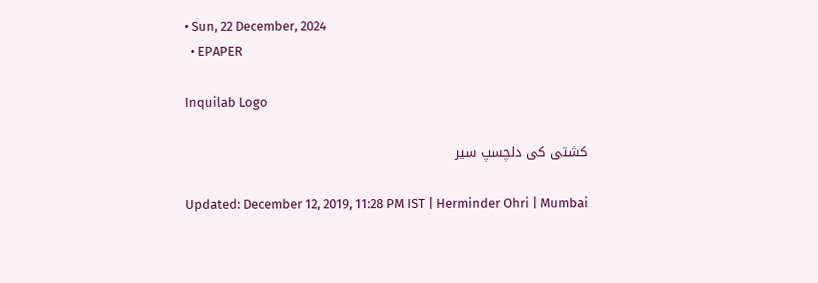• Sun, 22 December, 2024
  • EPAPER

Inquilab Logo

کشتی کی دلچسپ سیر

Updated: December 12, 2019, 11:28 PM IST | Herminder Ohri | Mumbai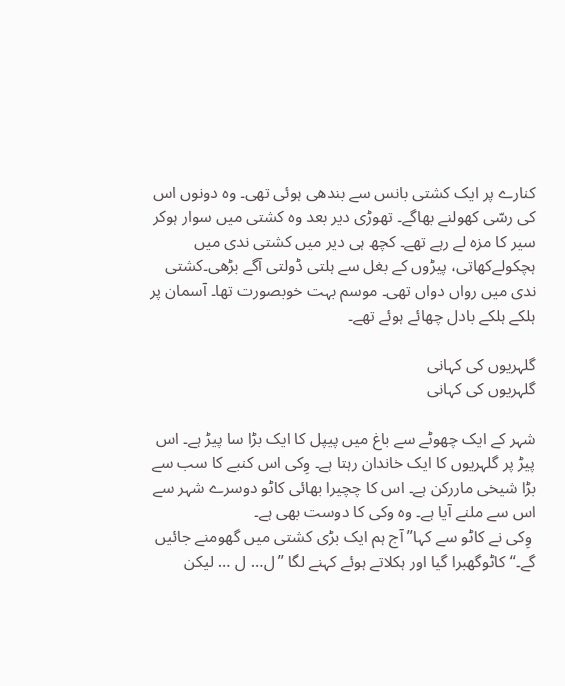کنارے پر ایک کشتی بانس سے بندھی ہوئی تھی۔ وہ دونوں اس کی رسّی کھولنے بھاگے۔ تھوڑی دیر بعد وہ کشتی میں سوار ہوکر سیر کا مزہ لے رہے تھے۔ کچھ ہی دیر میں کشتی ندی میں ہچکولےکھاتی، پیڑوں کے بغل سے ہلتی ڈولتی آگے بڑھی۔کشتی ندی میں رواں دواں تھی۔ موسم بہت خوبصورت تھا۔ آسمان پر ہلکے ہلکے بادل چھائے ہوئے تھے۔

گلہریوں کی کہانی
گلہریوں کی کہانی

شہر کے ایک چھوٹے سے باغ میں پیپل کا ایک بڑا سا پیڑ ہے۔ اس پیڑ پر گلہریوں کا ایک خاندان رہتا ہے۔ وِکی اس کنبے کا سب سے بڑا شیخی ماررکن ہے۔ اس کا چچیرا بھائی کاٹو دوسرے شہر سے اس سے ملنے آیا ہے۔ وہ وکی کا دوست بھی ہے۔
 وِکی نے کاٹو سے کہا’’ آج ہم ایک بڑی کشتی میں گھومنے جائیں گے۔‘‘ کاٹوگھبرا گیا اور ہکلاتے ہوئے کہنے لگا ’’ل… ل … لیکن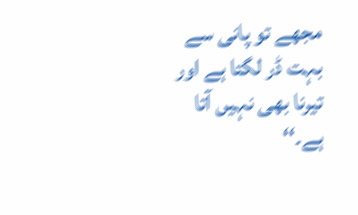مجھے تو پانی سے بہت ڈر لگتا ہے اور تیرنا بھی نہیں آتا ہے۔‘‘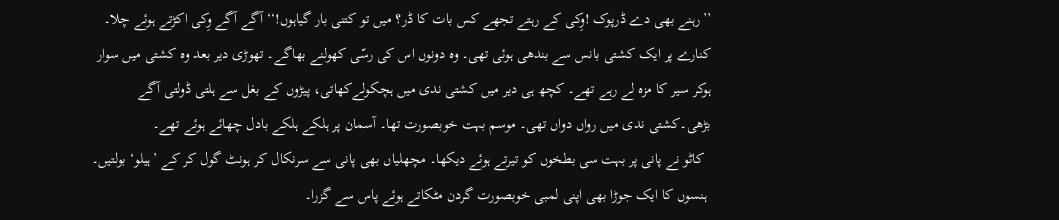’’رہنے بھی دے ڈرپوک !وِکی کے رہتے تجھے کس بات کا ڈر؟ میں تو کتنی بار گیاہوں!‘‘ آگے آگے وِکی اکڑتے ہوئے چلا۔ کنارے پر ایک کشتی بانس سے بندھی ہوئی تھی۔ وہ دونوں اس کی رسّی کھولنے بھاگے۔ تھوڑی دیر بعد وہ کشتی میں سوار ہوکر سیر کا مزہ لے رہے تھے۔ کچھ ہی دیر میں کشتی ندی میں ہچکولےکھاتی، پیڑوں کے بغل سے ہلتی ڈولتی آگے بڑھی۔کشتی ندی میں رواں دواں تھی۔ موسم بہت خوبصورت تھا۔ آسمان پر ہلکے ہلکے بادل چھائے ہوئے تھے۔
  کاٹو نے پانی پر بہت سی بطخوں کو تیرتے ہوئے دیکھا۔ مچھلیاں بھی پانی سے سرنکال کر ہونٹ گول کر کے ’ہیلو‘ بولتیں۔
 ہنسوں کا ایک جوڑا بھی اپنی لمبی خوبصورت گردن مٹکاتے ہوئے پاس سے گزرا۔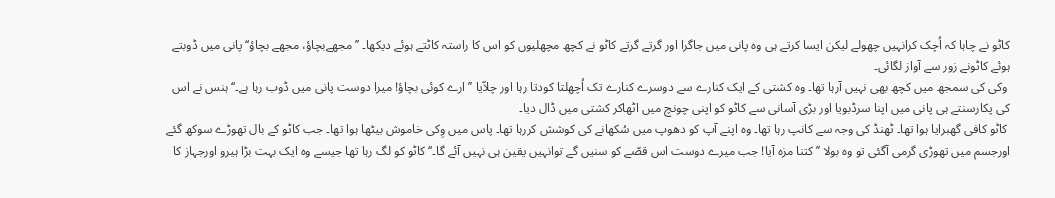کاٹو نے چاہا کہ اُچک کرانہیں چھولے لیکن ایسا کرتے ہی وہ پانی میں جاگرا اور گرتے گرتے کاٹو نے کچھ مچھلیوں کو اس کا راستہ کاٹتے ہوئے دیکھا۔ ’’مجھےبچاؤ، مجھے بچاؤ‘‘ پانی میں ڈوبتے ہوئے کاٹونے زور سے آواز لگائی۔
 وکی کی سمجھ میں کچھ بھی نہیں آرہا تھا۔ وہ کشتی کے ایک کنارے سے دوسرے کنارے تک اُچھلتا کودتا رہا اور چلاّیا ’’ ارے کوئی بچاؤ! میرا دوست پانی میں ڈوب رہا ہے۔‘‘ ہنس نے اس کی پکارسنتے ہی پانی میں اپنا سرڈبویا اور بڑی آسانی سے کاٹو کو اپنی چونچ میں اٹھاکر کشتی میں ڈال دیا۔
 کاٹو کافی گھبرایا ہوا تھا۔ ٹھنڈ کی وجہ سے کانپ رہا تھا۔ وہ اپنے آپ کو دھوپ میں سُکھانے کی کوشش کررہا تھا۔ پاس میں وِکی خاموش بیٹھا ہوا تھا۔ جب کاٹو کے بال تھوڑے سوکھ گئے اورجسم میں تھوڑی گرمی آگئی تو وہ بولا ’’ کتنا مزہ آیا! جب میرے دوست اس قصّے کو سنیں گے توانہیں یقین ہی نہیں آئے گا۔‘‘ کاٹو کو لگ رہا تھا جیسے وہ ایک بہت بڑا ہیرو اورجہاز کا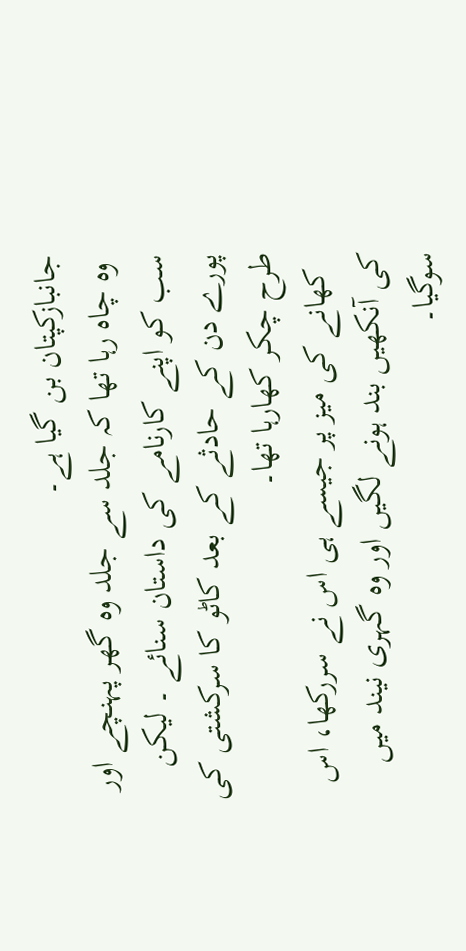جانبازکپتان بن گیا ہے۔
 وہ چاہ رہا تھا کہ جلد سے جلد وہ گھر پہنچے اور سب کو اپنے کارنامے کی داستان سنائے ۔ لیکن پورے دن کے حادثے کے بعد کاٹو کا سرکشتی کی طرح چکر کھارہا تھا۔
  کھانے کی میز پر جیسے ہی اس نے سررکھا، اس کی آنکھیں بند ہونے لگیں اور وہ گہری نیند میں سوگیا۔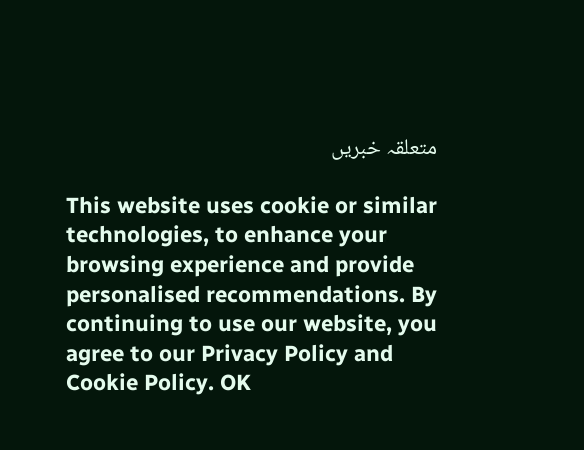متعلقہ خبریں

This website uses cookie or similar technologies, to enhance your browsing experience and provide personalised recommendations. By continuing to use our website, you agree to our Privacy Policy and Cookie Policy. OK